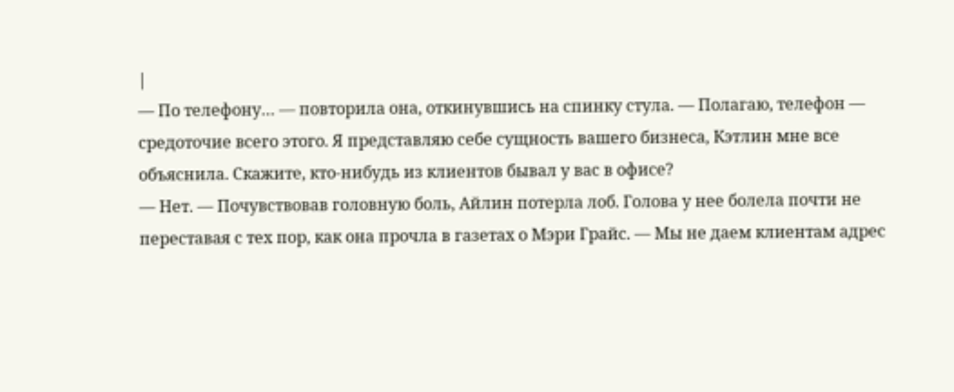|
— По телефону… — повторила она, откинувшись на спинку стула. — Полагаю, телефон — средоточие всего этого. Я представляю себе сущность вашего бизнеса, Кэтлин мне все объяснила. Скажите, кто-нибудь из клиентов бывал у вас в офисе?
— Нет. — Почувствовав головную боль, Айлин потерла лоб. Голова у нее болела почти не переставая с тех пор, как она прочла в газетах о Мэри Грайс. — Мы не даем клиентам адрес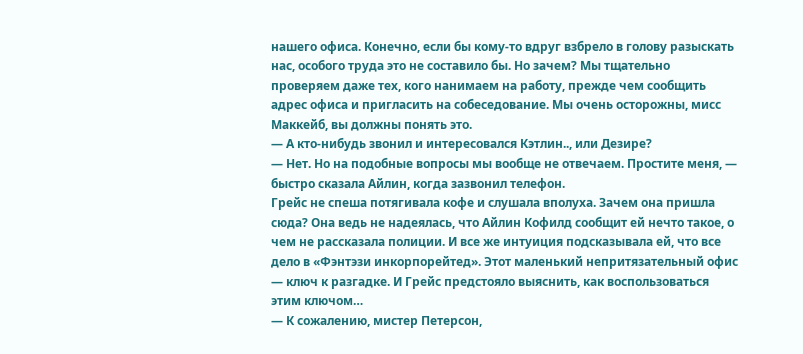нашего офиса. Конечно, если бы кому-то вдруг взбрело в голову разыскать нас, особого труда это не составило бы. Но зачем? Мы тщательно проверяем даже тех, кого нанимаем на работу, прежде чем сообщить адрес офиса и пригласить на собеседование. Мы очень осторожны, мисс Маккейб, вы должны понять это.
— А кто-нибудь звонил и интересовался Кэтлин.., или Дезире?
— Нет. Но на подобные вопросы мы вообще не отвечаем. Простите меня, — быстро сказала Айлин, когда зазвонил телефон.
Грейс не спеша потягивала кофе и слушала вполуха. Зачем она пришла сюда? Она ведь не надеялась, что Айлин Кофилд сообщит ей нечто такое, о чем не рассказала полиции. И все же интуиция подсказывала ей, что все дело в «Фэнтэзи инкорпорейтед». Этот маленький непритязательный офис — ключ к разгадке. И Грейс предстояло выяснить, как воспользоваться этим ключом…
— К сожалению, мистер Петерсон,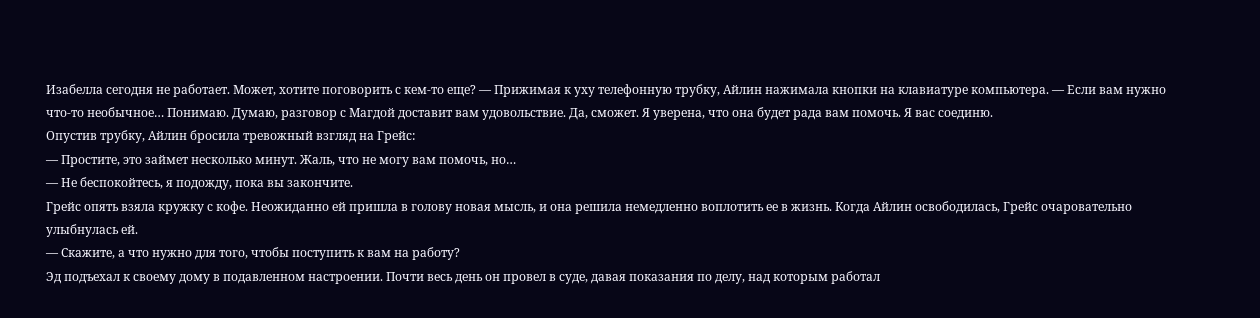Изабелла сегодня не работает. Может, хотите поговорить с кем-то еще? — Прижимая к уху телефонную трубку, Айлин нажимала кнопки на клавиатуре компьютера. — Если вам нужно что-то необычное… Понимаю. Думаю, разговор с Магдой доставит вам удовольствие. Да, сможет. Я уверена, что она будет рада вам помочь. Я вас соединю.
Опустив трубку, Айлин бросила тревожный взгляд на Грейс:
— Простите, это займет несколько минут. Жаль, что не могу вам помочь, но…
— Не беспокойтесь, я подожду, пока вы закончите.
Грейс опять взяла кружку с кофе. Неожиданно ей пришла в голову новая мысль, и она решила немедленно воплотить ее в жизнь. Когда Айлин освободилась, Грейс очаровательно улыбнулась ей.
— Скажите, а что нужно для того, чтобы поступить к вам на работу?
Эд подъехал к своему дому в подавленном настроении. Почти весь день он провел в суде, давая показания по делу, над которым работал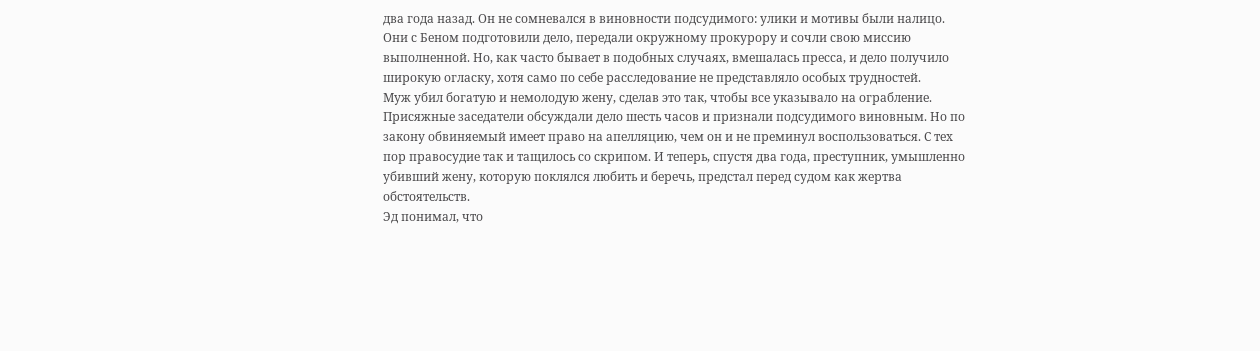два года назад. Он не сомневался в виновности подсудимого: улики и мотивы были налицо. Они с Беном подготовили дело, передали окружному прокурору и сочли свою миссию выполненной. Но, как часто бывает в подобных случаях, вмешалась пресса, и дело получило широкую огласку, хотя само по себе расследование не представляло особых трудностей.
Муж убил богатую и немолодую жену, сделав это так, чтобы все указывало на ограбление. Присяжные заседатели обсуждали дело шесть часов и признали подсудимого виновным. Но по закону обвиняемый имеет право на апелляцию, чем он и не преминул воспользоваться. С тех пор правосудие так и тащилось со скрипом. И теперь, спустя два года, преступник, умышленно убивший жену, которую поклялся любить и беречь, предстал перед судом как жертва обстоятельств.
Эд понимал, что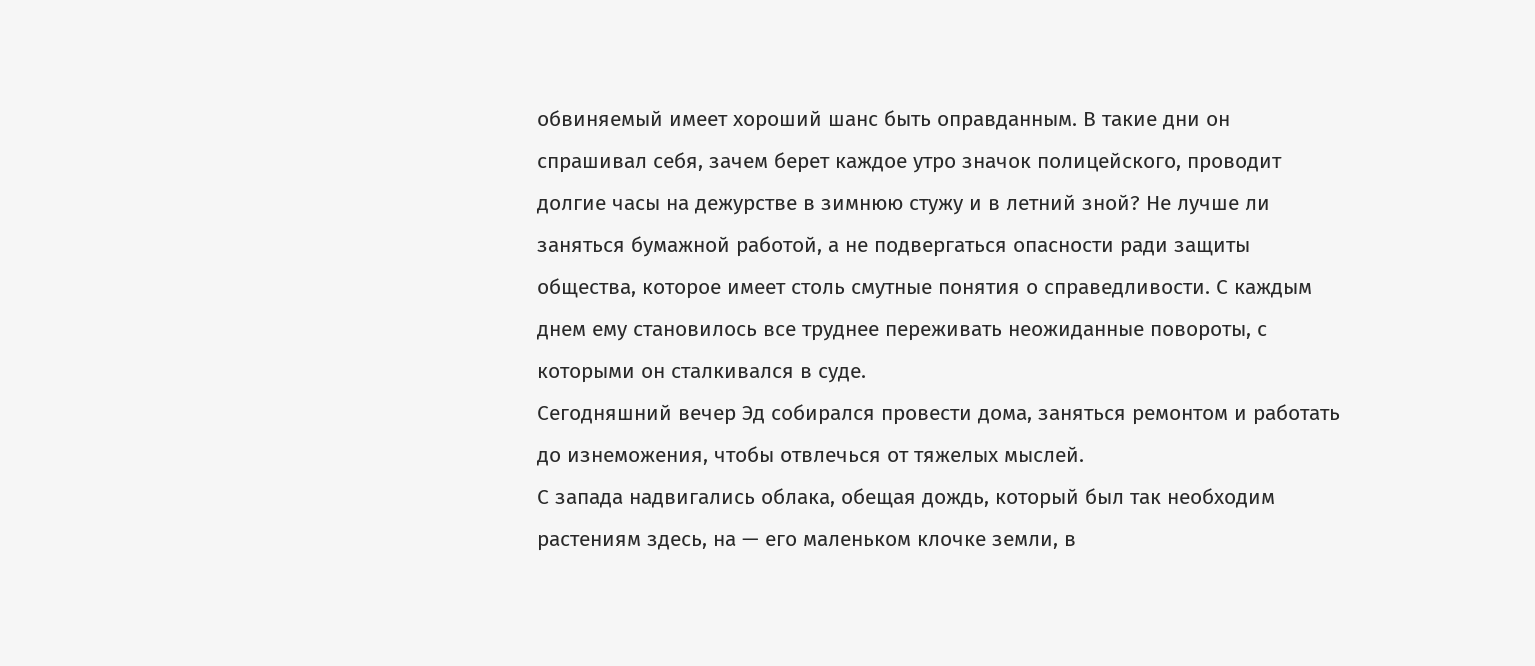обвиняемый имеет хороший шанс быть оправданным. В такие дни он спрашивал себя, зачем берет каждое утро значок полицейского, проводит долгие часы на дежурстве в зимнюю стужу и в летний зной? Не лучше ли заняться бумажной работой, а не подвергаться опасности ради защиты общества, которое имеет столь смутные понятия о справедливости. С каждым днем ему становилось все труднее переживать неожиданные повороты, с которыми он сталкивался в суде.
Сегодняшний вечер Эд собирался провести дома, заняться ремонтом и работать до изнеможения, чтобы отвлечься от тяжелых мыслей.
С запада надвигались облака, обещая дождь, который был так необходим растениям здесь, на — его маленьком клочке земли, в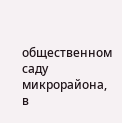общественном саду микрорайона, в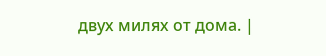двух милях от дома. |